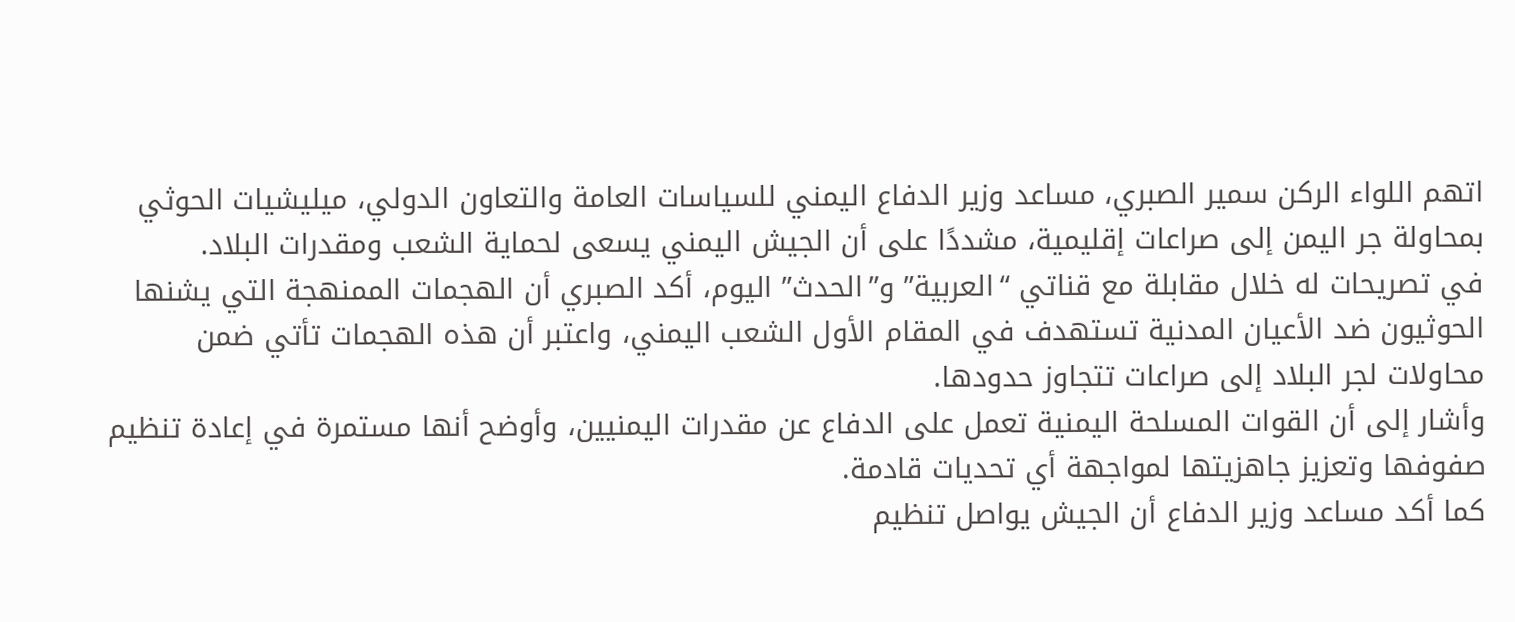اتهم اللواء الركن سمير الصبري، مساعد وزير الدفاع اليمني للسياسات العامة والتعاون الدولي، ميليشيات الحوثي بمحاولة جر اليمن إلى صراعات إقليمية، مشددًا على أن الجيش اليمني يسعى لحماية الشعب ومقدرات البلاد.
في تصريحات له خلال مقابلة مع قناتي “العربية” و”الحدث” اليوم، أكد الصبري أن الهجمات الممنهجة التي يشنها الحوثيون ضد الأعيان المدنية تستهدف في المقام الأول الشعب اليمني، واعتبر أن هذه الهجمات تأتي ضمن محاولات لجر البلاد إلى صراعات تتجاوز حدودها.
وأشار إلى أن القوات المسلحة اليمنية تعمل على الدفاع عن مقدرات اليمنيين، وأوضح أنها مستمرة في إعادة تنظيم صفوفها وتعزيز جاهزيتها لمواجهة أي تحديات قادمة.
كما أكد مساعد وزير الدفاع أن الجيش يواصل تنظيم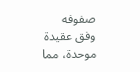صفوفه وفق عقيدة موحدة، مما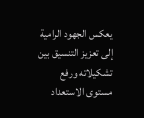يعكس الجهود الرامية إلى تعزيز التنسيق بين تشكيلاته ورفع مستوى الاستعداد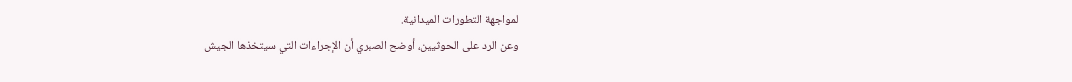لمواجهة التطورات الميدانية.
وعن الرد على الحوثيين، أوضح الصبري أن الإجراءات التي سيتخذها الجيش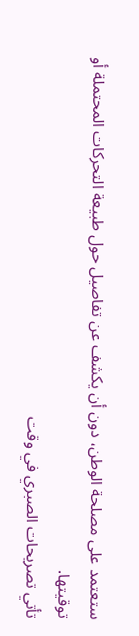ستعتمد على مصلحة الوطن، دون أن يكشف عن تفاصيل حول طبيعة التحركات المحتملة أو توقيتها.
تأتي تصريحات الصبري في وقت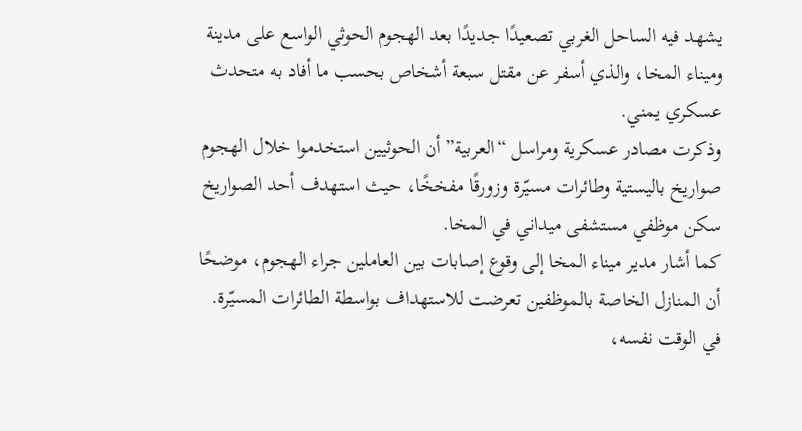يشهد فيه الساحل الغربي تصعيدًا جديدًا بعد الهجوم الحوثي الواسع على مدينة وميناء المخا، والذي أسفر عن مقتل سبعة أشخاص بحسب ما أفاد به متحدث عسكري يمني.
وذكرت مصادر عسكرية ومراسل “العربية” أن الحوثيين استخدموا خلال الهجوم صواريخ باليستية وطائرات مسيّرة وزورقًا مفخخًا، حيث استهدف أحد الصواريخ سكن موظفي مستشفى ميداني في المخا.
كما أشار مدير ميناء المخا إلى وقوع إصابات بين العاملين جراء الهجوم، موضحًا أن المنازل الخاصة بالموظفين تعرضت للاستهداف بواسطة الطائرات المسيّرة.
في الوقت نفسه،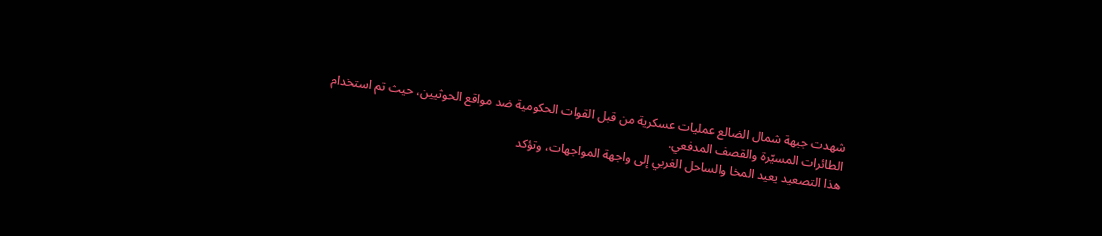شهدت جبهة شمال الضالع عمليات عسكرية من قبل القوات الحكومية ضد مواقع الحوثيين، حيث تم استخدام الطائرات المسيّرة والقصف المدفعي.
هذا التصعيد يعيد المخا والساحل الغربي إلى واجهة المواجهات، وتؤكد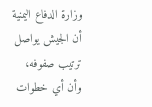وزارة الدفاع اليمنية أن الجيش يواصل ترتيب صفوفه، وأن أي خطوات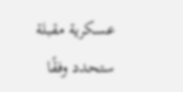عسكرية مقبلة ستحدد وفقًا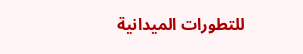للتطورات الميدانية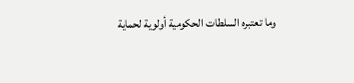وما تعتبره السلطات الحكومية أولوية لحماية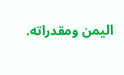اليمن ومقدراته.